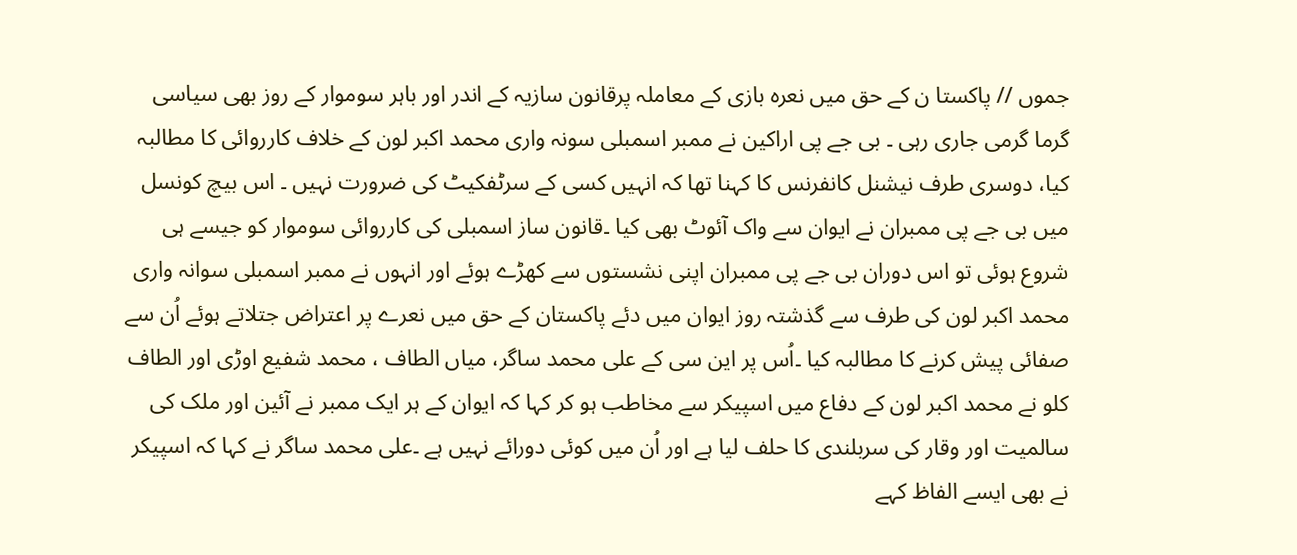جموں // پاکستا ن کے حق میں نعرہ بازی کے معاملہ پرقانون سازیہ کے اندر اور باہر سوموار کے روز بھی سیاسی گرما گرمی جاری رہی ۔ بی جے پی اراکین نے ممبر اسمبلی سونہ واری محمد اکبر لون کے خلاف کارروائی کا مطالبہ کیا، دوسری طرف نیشنل کانفرنس کا کہنا تھا کہ انہیں کسی کے سرٹفکیٹ کی ضرورت نہیں ۔ اس بیچ کونسل میں بی جے پی ممبران نے ایوان سے واک آئوٹ بھی کیا ۔قانون ساز اسمبلی کی کارروائی سوموار کو جیسے ہی شروع ہوئی تو اس دوران بی جے پی ممبران اپنی نشستوں سے کھڑے ہوئے اور انہوں نے ممبر اسمبلی سوانہ واری محمد اکبر لون کی طرف سے گذشتہ روز ایوان میں دئے پاکستان کے حق میں نعرے پر اعتراض جتلاتے ہوئے اُن سے صفائی پیش کرنے کا مطالبہ کیا ۔اُس پر این سی کے علی محمد ساگر، میاں الطاف ، محمد شفیع اوڑی اور الطاف کلو نے محمد اکبر لون کے دفاع میں اسپیکر سے مخاطب ہو کر کہا کہ ایوان کے ہر ایک ممبر نے آئین اور ملک کی سالمیت اور وقار کی سربلندی کا حلف لیا ہے اور اُن میں کوئی دورائے نہیں ہے ۔علی محمد ساگر نے کہا کہ اسپیکر نے بھی ایسے الفاظ کہے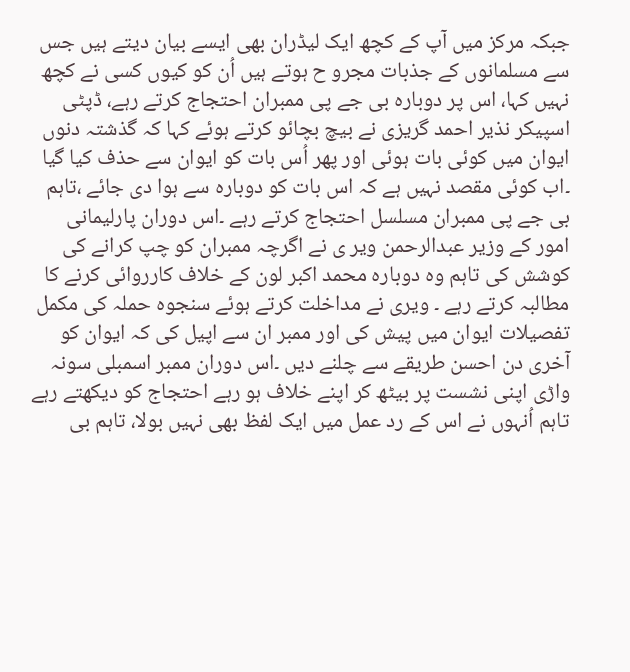جبکہ مرکز میں آپ کے کچھ ایک لیڈران بھی ایسے بیان دیتے ہیں جس سے مسلمانوں کے جذبات مجرو ح ہوتے ہیں اُن کو کیوں کسی نے کچھ نہیں کہا، اس پر دوبارہ بی جے پی ممبران احتجاج کرتے رہے، ڈپٹی اسپیکر نذیر احمد گریزی نے بیچ بچائو کرتے ہوئے کہا کہ گذشتہ دنوں ایوان میں کوئی بات ہوئی اور پھر اُس بات کو ایوان سے حذف کیا گیا ۔اب کوئی مقصد نہیں ہے کہ اس بات کو دوبارہ سے ہوا دی جائے ،تاہم بی جے پی ممبران مسلسل احتجاج کرتے رہے ۔اس دوران پارلیمانی امور کے وزیر عبدالرحمن ویر ی نے اگرچہ ممبران کو چپ کرانے کی کوشش کی تاہم وہ دوبارہ محمد اکبر لون کے خلاف کارروائی کرنے کا مطالبہ کرتے رہے ۔ ویری نے مداخلت کرتے ہوئے سنجوہ حملہ کی مکمل تفصیلات ایوان میں پیش کی اور ممبر ان سے اپیل کی کہ ایوان کو آخری دن احسن طریقے سے چلنے دیں ۔اس دوران ممبر اسمبلی سونہ واڑی اپنی نشست پر بیٹھ کر اپنے خلاف ہو رہے احتجاج کو دیکھتے رہے تاہم اُنہوں نے اس کے رد عمل میں ایک لفظ بھی نہیں بولا، تاہم بی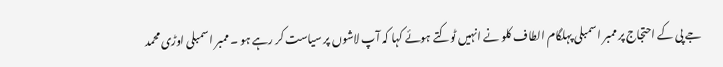جے پی کے احتجاج پر ممبر اسمبلی پہلگام الطاف کلو نے انہیں ٹوکتے ہوئے کہا کہ آپ لاشوں پر سیاست کر رہے ہو ۔ ممبر اسمبلی اوڑی محمد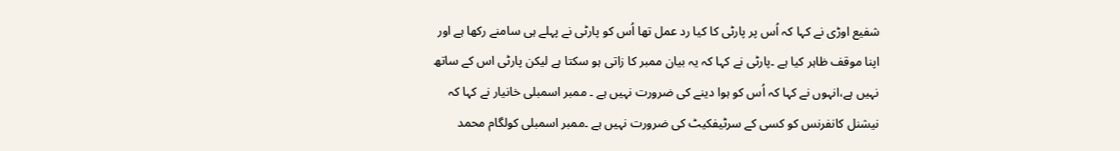شفیع اوڑی نے کہا کہ اُس پر پارٹی کا کیا رد عمل تھا اُس کو پارٹی نے پہلے ہی سامنے رکھا ہے اور اپنا موقف ظاہر کیا ہے ۔پارٹی نے کہا کہ یہ بیان ممبر کا زاتی ہو سکتا ہے لیکن پارٹی اس کے ساتھ نہیں ہے،انہوں نے کہا کہ اُس کو ہوا دینے کی ضرورت نہیں ہے ۔ ممبر اسمبلی خانیار نے کہا کہ نیشنل کانفرنس کو کسی کے سرٹیفکیٹ کی ضرورت نہیں ہے ۔ممبر اسمبلی کولگام محمد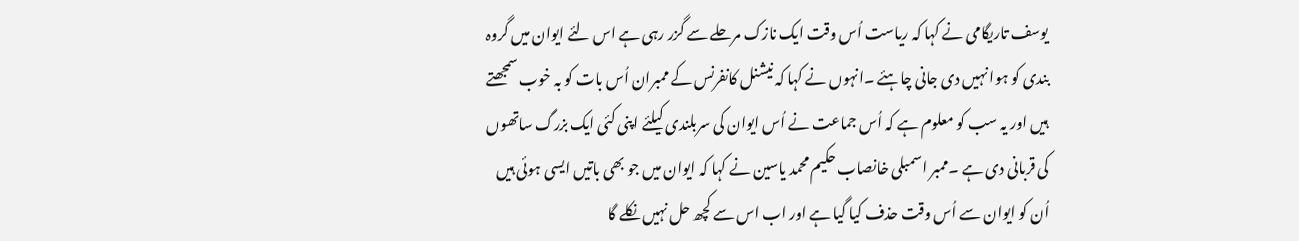یوسف تاریگامی نے کہا کہ ریاست اُس وقت ایک نازک مرحلے سے گزر رہی ہے اس لئے ایوان میں گروہ بندی کو ہوا نہیں دی جانی چاہئے ۔انہوں نے کہا کہ نیشنل کانفرنس کے ممبران اُس بات کو بہ خوب سمجھتے ہیں اور یہ سب کو معلوم ہے کہ اُس جماعت نے اُس ایوان کی سربلندی کیلئے اپنی کئی ایک بزرگ ساتھوں کی قربانی دی ہے ۔ممبر اسمبلی خانصاب حکیم محمد یاسین نے کہا کہ ایوان میں جو بھی باتیں ایسی ہوئی ہیں اُن کو ایوان سے اُس وقت حذف کیا گیا ہے اور اب اس سے کچھ حل نہیں نکلے گا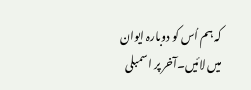کہ ہم اُس کو دوبارہ ایوان میں لائیں۔آخر پر اسمبلی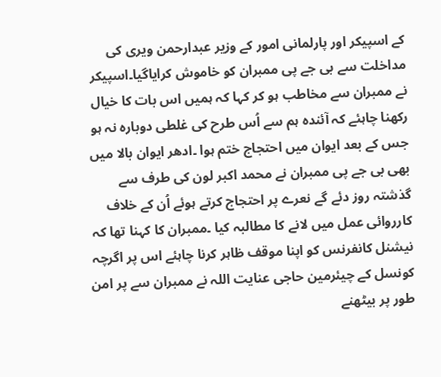کے اسپیکر اور پارلمانی امور کے وزیر عبدارحمن ویری کی مداخلت سے بی جے پی ممبران کو خاموش کرایاگیا۔اسپیکر نے ممبران سے مخاطب ہو کر کہا کہ ہمیں اس بات کا خیال رکھنا چاہئے کہ آئندہ ہم سے اُس طرح کی غلطی دوبارہ نہ ہو جس کے بعد ایوان میں احتجاج ختم ہوا ۔ادھر ایوان بالا میں بھی بی جے پی ممبران نے محمد اکبر لون کی طرف سے گذشتہ روز دئے گے نعرے پر احتجاج کرتے ہوئے اُن کے خلاف کارروائی عمل میں لانے کا مطالبہ کیا ۔ممبران کا کہنا تھا کہ نیشنل کانفرنس کو اپنا موقف ظاہر کرنا چاہئے اس پر اگرچہ کونسل کے چیئرمین حاجی عنایت اللہ نے ممبران سے پر امن طور پر بیٹھنے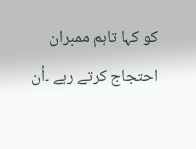کو کہا تاہم ممبران احتجاج کرتے رہے ۔اُن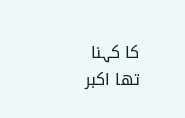کا کہنا تھا اکبر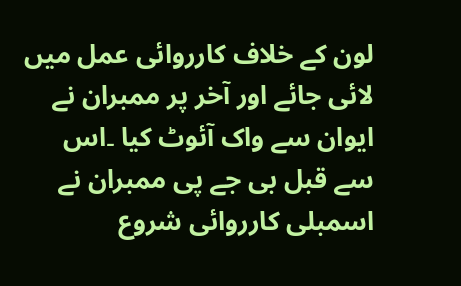لون کے خلاف کارروائی عمل میں لائی جائے اور آخر پر ممبران نے ایوان سے واک آئوٹ کیا ۔اس سے قبل بی جے پی ممبران نے اسمبلی کارروائی شروع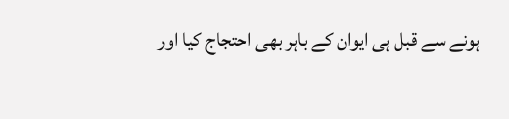ہونے سے قبل ہی ایوان کے باہر بھی احتجاج کیا اور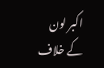اکبر لون کے خلاف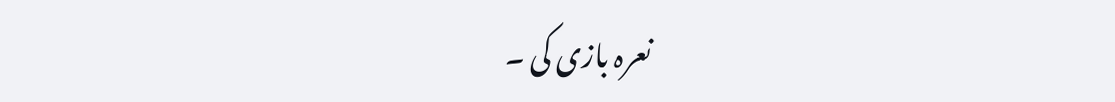نعرہ بازی کی ۔